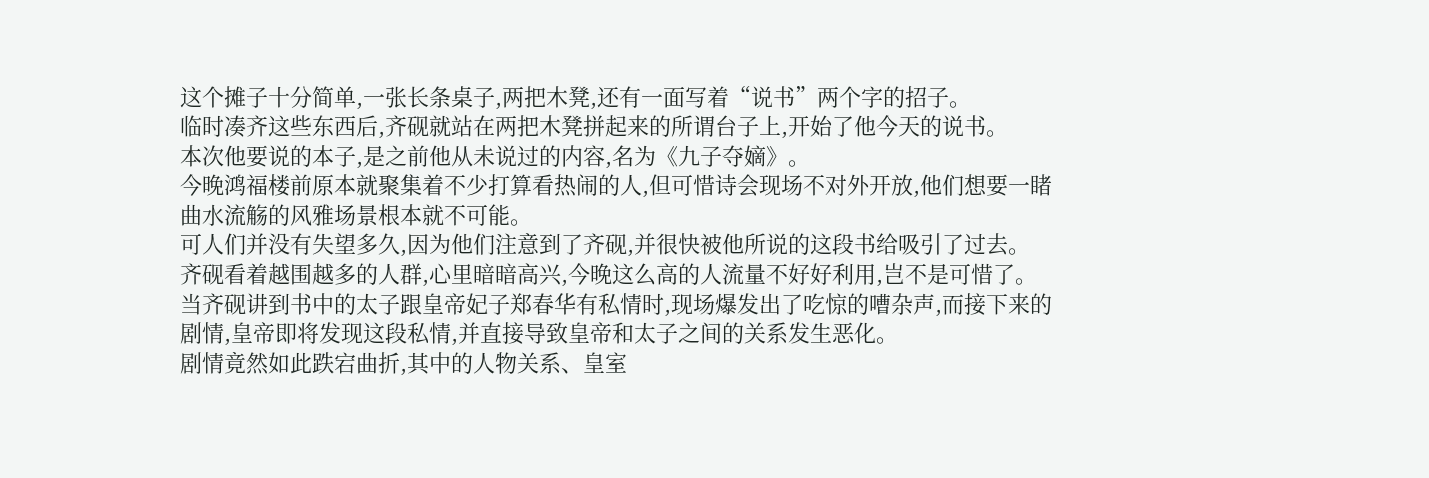这个摊子十分简单,一张长条桌子,两把木凳,还有一面写着“说书”两个字的招子。
临时凑齐这些东西后,齐砚就站在两把木凳拼起来的所谓台子上,开始了他今天的说书。
本次他要说的本子,是之前他从未说过的内容,名为《九子夺嫡》。
今晚鸿福楼前原本就聚集着不少打算看热闹的人,但可惜诗会现场不对外开放,他们想要一睹曲水流觞的风雅场景根本就不可能。
可人们并没有失望多久,因为他们注意到了齐砚,并很快被他所说的这段书给吸引了过去。
齐砚看着越围越多的人群,心里暗暗高兴,今晚这么高的人流量不好好利用,岂不是可惜了。
当齐砚讲到书中的太子跟皇帝妃子郑春华有私情时,现场爆发出了吃惊的嘈杂声,而接下来的剧情,皇帝即将发现这段私情,并直接导致皇帝和太子之间的关系发生恶化。
剧情竟然如此跌宕曲折,其中的人物关系、皇室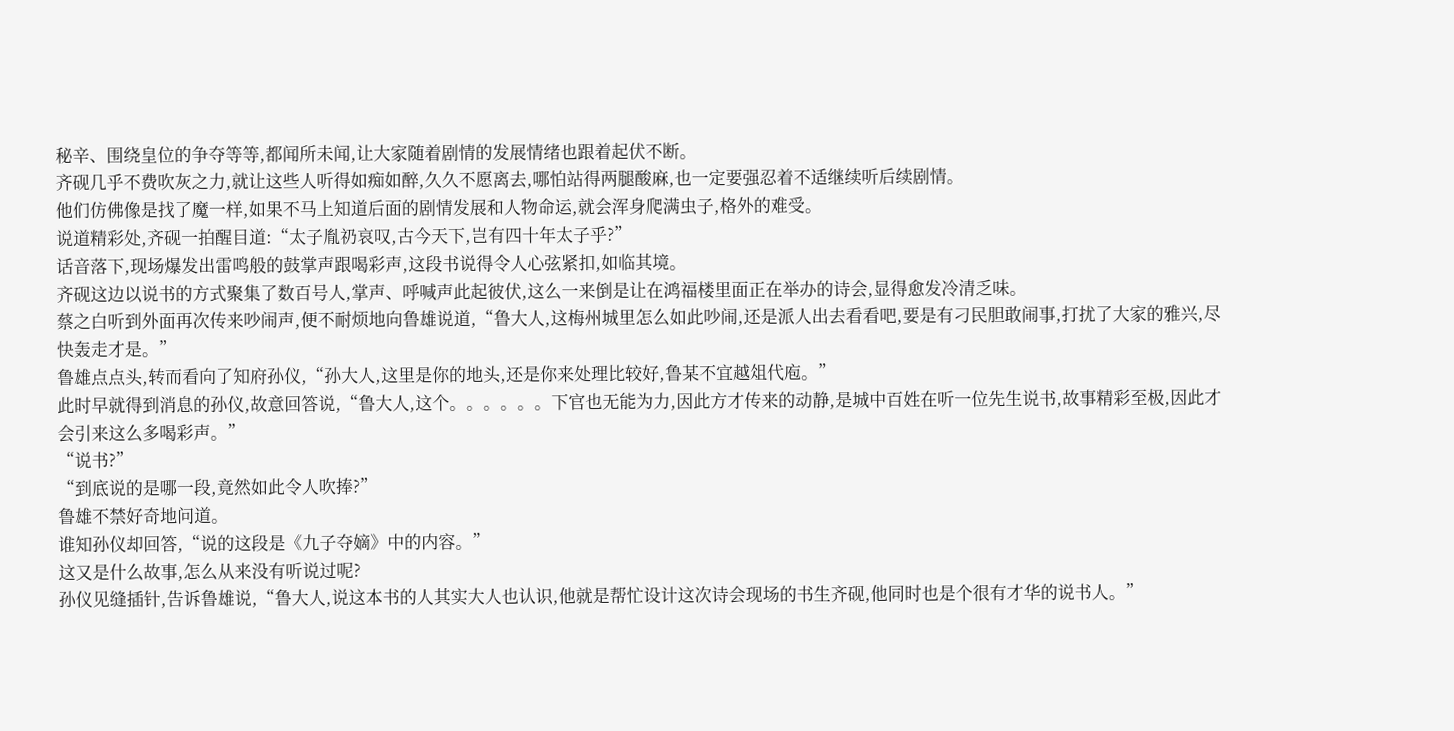秘辛、围绕皇位的争夺等等,都闻所未闻,让大家随着剧情的发展情绪也跟着起伏不断。
齐砚几乎不费吹灰之力,就让这些人听得如痴如醉,久久不愿离去,哪怕站得两腿酸麻,也一定要强忍着不适继续听后续剧情。
他们仿佛像是找了魔一样,如果不马上知道后面的剧情发展和人物命运,就会浑身爬满虫子,格外的难受。
说道精彩处,齐砚一拍醒目道:“太子胤礽哀叹,古今天下,岂有四十年太子乎?”
话音落下,现场爆发出雷鸣般的鼓掌声跟喝彩声,这段书说得令人心弦紧扣,如临其境。
齐砚这边以说书的方式聚集了数百号人,掌声、呼喊声此起彼伏,这么一来倒是让在鸿福楼里面正在举办的诗会,显得愈发冷清乏味。
蔡之白听到外面再次传来吵闹声,便不耐烦地向鲁雄说道,“鲁大人,这梅州城里怎么如此吵闹,还是派人出去看看吧,要是有刁民胆敢闹事,打扰了大家的雅兴,尽快轰走才是。”
鲁雄点点头,转而看向了知府孙仪,“孙大人,这里是你的地头,还是你来处理比较好,鲁某不宜越俎代庖。”
此时早就得到消息的孙仪,故意回答说,“鲁大人,这个。。。。。。下官也无能为力,因此方才传来的动静,是城中百姓在听一位先生说书,故事精彩至极,因此才会引来这么多喝彩声。”
“说书?”
“到底说的是哪一段,竟然如此令人吹捧?”
鲁雄不禁好奇地问道。
谁知孙仪却回答,“说的这段是《九子夺嫡》中的内容。”
这又是什么故事,怎么从来没有听说过呢?
孙仪见缝插针,告诉鲁雄说,“鲁大人,说这本书的人其实大人也认识,他就是帮忙设计这次诗会现场的书生齐砚,他同时也是个很有才华的说书人。”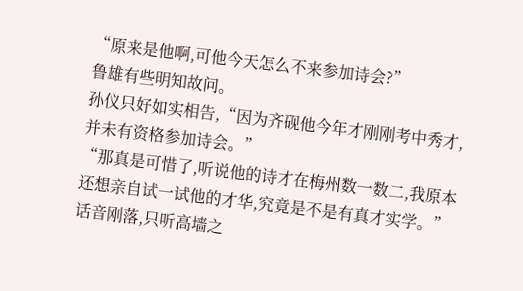“原来是他啊,可他今天怎么不来参加诗会?”
鲁雄有些明知故问。
孙仪只好如实相告,“因为齐砚他今年才刚刚考中秀才,并未有资格参加诗会。”
“那真是可惜了,听说他的诗才在梅州数一数二,我原本还想亲自试一试他的才华,究竟是不是有真才实学。”
话音刚落,只听高墙之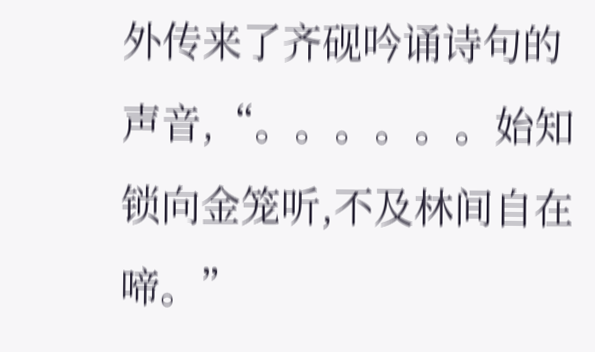外传来了齐砚吟诵诗句的声音,“。。。。。。始知锁向金笼听,不及林间自在啼。”